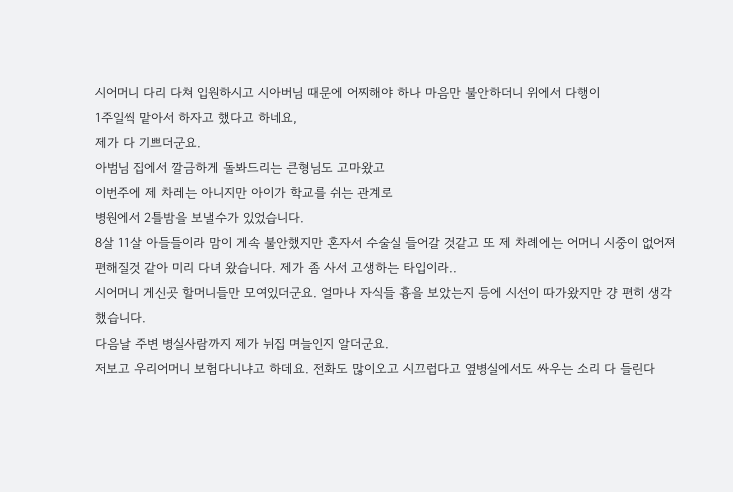시어머니 다리 다쳐 입원하시고 시아버님 때문에 어찌해야 하나 마음만 불안하더니 위에서 다행이
1주일씩 맡아서 하자고 했다고 하네요,
제가 다 기쁘더군요.
아범님 집에서 깔금하게 돌봐드리는 큰형님도 고마왔고
이번주에 제 차레는 아니지만 아이가 학교를 쉬는 관계로
병원에서 2틀밤을 보낼수가 있었습니다.
8살 11살 아들들이라 맘이 게속 불안했지만 혼자서 수술실 들어갈 것같고 또 제 차례에는 어머니 시중이 없어져 편해질것 같아 미리 다녀 왔습니다. 제가 좀 사서 고생하는 타입이라..
시어머니 게신곳 할머니들만 모여있더군요. 얼마나 자식들 흉을 보았는지 등에 시선이 따가왔지만 걍 편히 생각했습니다.
다음날 주변 병실사람까지 제가 뉘집 며늘인지 알더군요.
저보고 우리어머니 보험다니냐고 하데요. 전화도 많이오고 시끄럽다고 옆병실에서도 싸우는 소리 다 들린다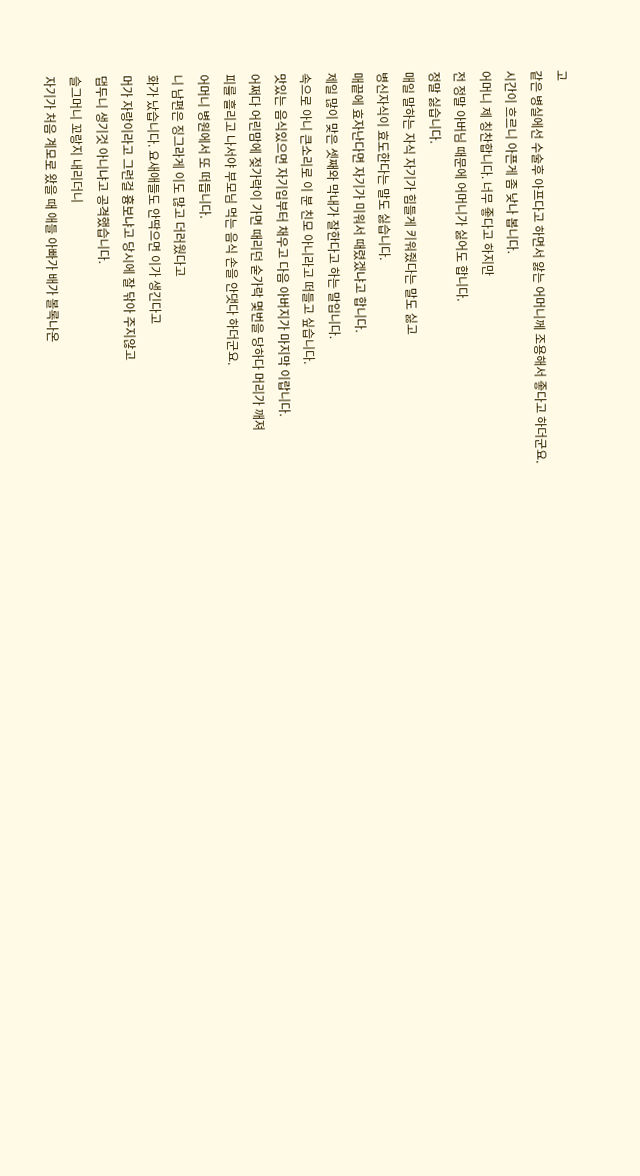고
같은 병실에선 수술후 아프다고 하면서 앓는 어머니께 조용해서 좋다고 하더군요.
시간이 흐르니 아픈게 좀 낮나 봅니다.
어머니 제 칭찬합니다. 너무 좋다고 하지만
전 정말 아버님 때문에 어머니가 싫어도 합니다.
정말 싫습니다.
매일 말하는 자식 자기가 힘들게 키워줬다는 말도 싫고
병신자식이 효도한다는 말도 싫습니다.
매끝에 효자난다면 자기가 미워서 때렸겠냐고 합니다.
제일 많이 맞은 셋째와 막내가 잘한다고 하는 말입니다.
속으로 아니 큰소리로 이 분 친모 아니라고 떠들고 싶습니다.
맛있는 음식있으면 자기입부터 채우고 다음 아버지가 마지막 이랍니다.
어쩌다 어린맘에 젖가락이 가면 때리던 숟가락 몇번을 당하다 머리가 깨져
피를 흘리고 나서야 부모님 먹는 음식 손을 안댓다 하더군요.
어머니 병원에서 또 떠듭니다.
니 남편은 징그라게 이도 많고 더러웠다고
화가 났습니다. 요새애들도 안딱으면 이가 생긴다고
머가 자랑이라고 그런걸 흉보냐고 당시에 잘 닦아 주지않고
댑두니 생기것 아니냐고 공격했습니다.
슬그머니 꼬랑지 내리더니
자기가 처음 계모로 왔을 때 애들 아빠가 배가 볼록나온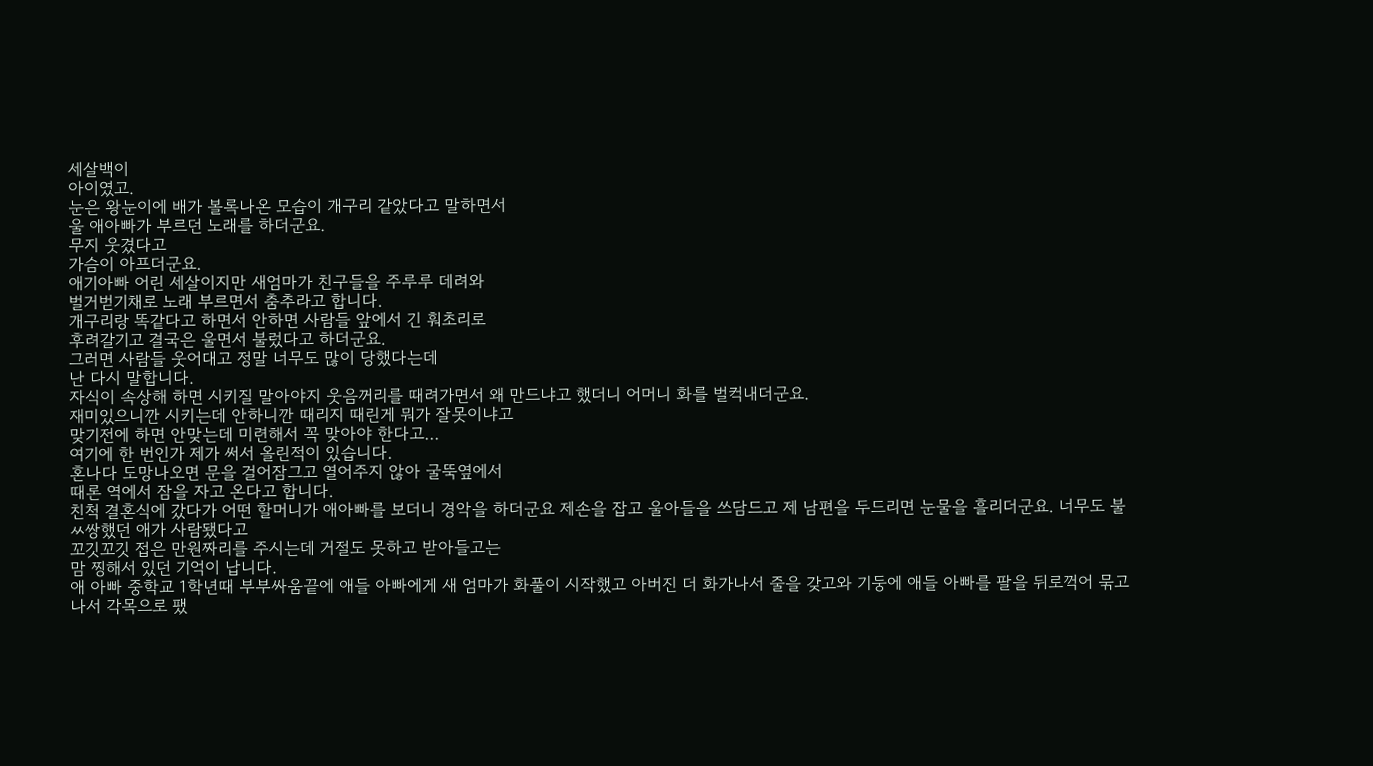세살백이
아이였고.
눈은 왕눈이에 배가 볼록나온 모습이 개구리 같았다고 말하면서
울 애아빠가 부르던 노래를 하더군요.
무지 웃겼다고
가슴이 아프더군요.
애기아빠 어린 세살이지만 새엄마가 친구들을 주루루 데려와
벌거벋기채로 노래 부르면서 춤추라고 합니다.
개구리랑 똑같다고 하면서 안하면 사람들 앞에서 긴 훠초리로
후려갈기고 결국은 울면서 불렀다고 하더군요.
그러면 사람들 웃어대고 정말 너무도 많이 당했다는데
난 다시 말합니다.
자식이 속상해 하면 시키질 말아야지 웃음꺼리를 때려가면서 왜 만드냐고 했더니 어머니 화를 벌컥내더군요.
재미있으니깐 시키는데 안하니깐 때리지 때린게 뭐가 잘못이냐고
맞기전에 하면 안맞는데 미련해서 꼭 맞아야 한다고...
여기에 한 번인가 제가 써서 올린적이 있습니다.
혼나다 도망나오면 문을 걸어잠그고 열어주지 않아 굴뚝옆에서
때론 역에서 잠을 자고 온다고 합니다.
친척 결혼식에 갔다가 어떤 할머니가 애아빠를 보더니 경악을 하더군요 제손을 잡고 울아들을 쓰담드고 제 남편을 두드리면 눈물을 흘리더군요. 너무도 불ㅆ쌍했던 애가 사람됐다고
꼬깃꼬깃 접은 만원짜리를 주시는데 거절도 못하고 받아들고는
맘 찡해서 있던 기억이 납니다.
애 아빠 중학교 1학년때 부부싸움끝에 애들 아빠에게 새 엄마가 화풀이 시작했고 아버진 더 화가나서 줄을 갖고와 기둥에 애들 아빠를 팔을 뒤로꺽어 묶고나서 각목으로 팼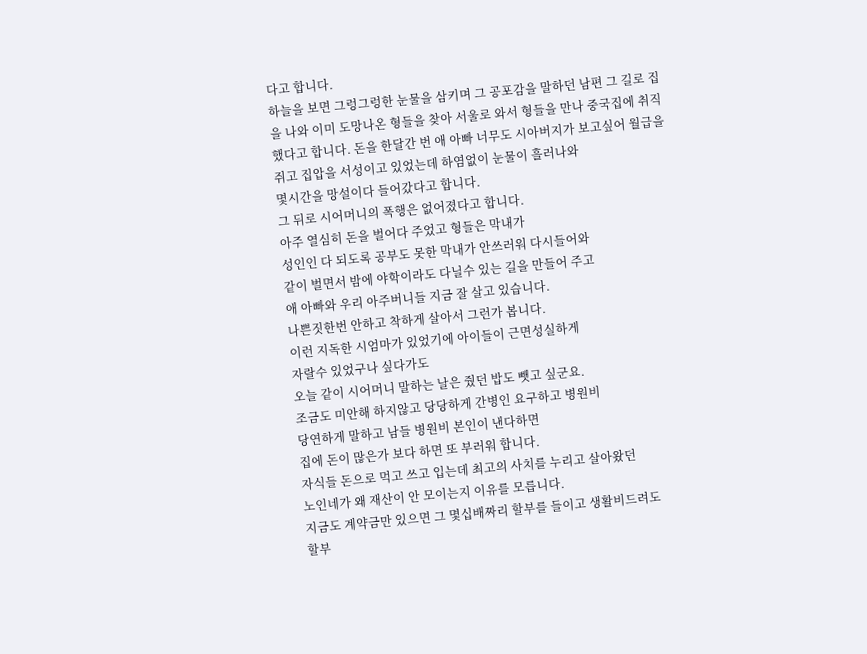다고 합니다.
하늘을 보면 그렁그렁한 눈물을 삼키며 그 공포감을 말하던 남편 그 길로 집을 나와 이미 도망나온 형들을 찾아 서울로 와서 형들을 만나 중국집에 취직했다고 합니다. 돈을 한달간 번 애 아빠 너무도 시아버지가 보고싶어 월급을 쥐고 집압을 서성이고 있었는데 하염없이 눈물이 흘러나와
몇시간을 망설이다 들어갔다고 합니다.
그 뒤로 시어머니의 폭행은 없어졌다고 합니다.
아주 열심히 돈을 벌어다 주었고 형들은 막내가
성인인 다 되도록 공부도 못한 막내가 안쓰러워 다시들어와
같이 벌면서 밤에 야학이라도 다닐수 있는 길을 만들어 주고
애 아빠와 우리 아주버니들 지금 잘 살고 있습니다.
나쁜짓한번 안하고 착하게 살아서 그런가 봅니다.
이런 지독한 시엄마가 있었기에 아이들이 근면성실하게
자랄수 있었구나 싶다가도
오늘 같이 시어머니 말하는 날은 줬던 밥도 뺏고 싶군요.
조금도 미안해 하지않고 당당하게 간병인 요구하고 병원비
당연하게 말하고 남들 병원비 본인이 낸다하면
집에 돈이 많은가 보다 하면 또 부러워 합니다.
자식들 돈으로 먹고 쓰고 입는데 최고의 사치를 누리고 살아왔던
노인네가 왜 재산이 안 모이는지 이유를 모릅니다.
지금도 계약금만 있으면 그 몇십배짜리 할부를 들이고 생활비드려도
할부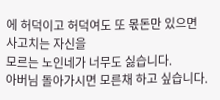에 허덕이고 허덕여도 또 몫돈만 있으면 사고치는 자신을
모르는 노인네가 너무도 싫습니다.
아버님 돌아가시면 모른채 하고 싶습니다.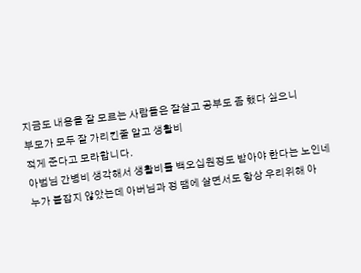지금도 내용을 잘 모르는 사람들은 잘살고 공부도 좀 했다 싶으니
부모가 모두 잘 가리킨줄 알고 생활비
적게 준다고 모라합니다.
아범님 간병비 생각해서 생활비를 백오십원정도 받아야 한다는 노인네
누가 붙잡지 않았는데 아버님과 정 땜에 살면서도 항상 우리위해 아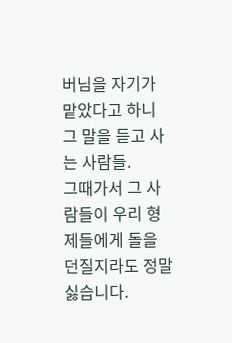버님을 자기가 맡았다고 하니 그 말을 듣고 사는 사람들.
그때가서 그 사람들이 우리 형제들에게 돌을 던질지라도 정말 싫습니다.